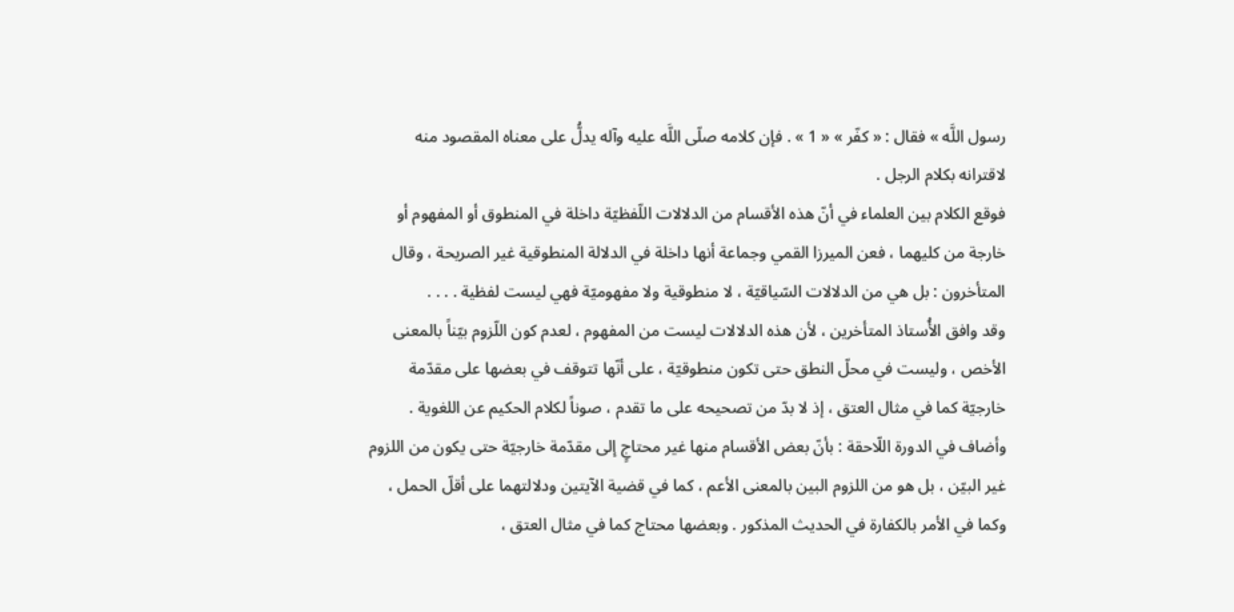رسول اللَّه » فقال : « كفّر » « 1 » . فإن كلامه صلّى اللَّه عليه وآله يدلُّ على معناه المقصود منه لاقترانه بكلام الرجل .
فوقع الكلام بين العلماء في أنّ هذه الأقسام من الدلالات اللّفظيّة داخلة في المنطوق أو المفهوم أو خارجة من كليهما ، فعن الميرزا القمي وجماعة أنها داخلة في الدلالة المنطوقية غير الصريحة ، وقال المتأخرون : بل هي من الدلالات السّياقيّة ، لا منطوقية ولا مفهوميّة فهي ليست لفظية . . . .
وقد وافق الأُستاذ المتأخرين ، لأن هذه الدلالات ليست من المفهوم ، لعدم كون اللّزوم بيّناً بالمعنى الأخص ، وليست في محلّ النطق حتى تكون منطوقيّة ، على أنّها تتوقف في بعضها على مقدّمة خارجيّة كما في مثال العتق ، إذ لا بدّ من تصحيحه على ما تقدم ، صوناً لكلام الحكيم عن اللغوية .
وأضاف في الدورة اللّاحقة : بأنّ بعض الأقسام منها غير محتاجٍ إلى مقدّمة خارجيّة حتى يكون من اللزوم غير البيّن ، بل هو من اللزوم البين بالمعنى الأعم ، كما في قضية الآيتين ودلالتهما على أقلّ الحمل ، وكما في الأمر بالكفارة في الحديث المذكور . وبعضها محتاج كما في مثال العتق ،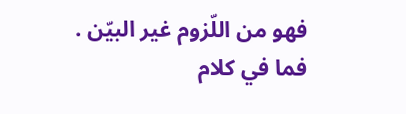فهو من اللّزوم غير البيّن .
فما في كلام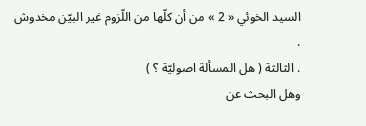السيد الخوئي « 2 » من أن كلّها من اللّزوم غير البيّن مخدوش .
. الثالثة ( هل المسألة اصوليّة ؟ )
وهل البحث عن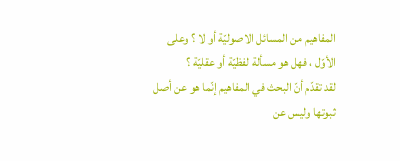المفاهيم من المسائل الاصوليّة أو لا ؟ وعلى الأوّل ، فهل هو مسألة لفظيّة أو عقليّة ؟
لقد تقدّم أنّ البحث في المفاهيم إنّما هو عن أصل ثبوتها وليس عن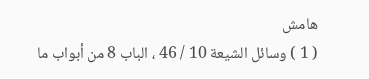هامش
( 1 ) وسائل الشيعة 10 / 46 ، الباب 8 من أبواب ما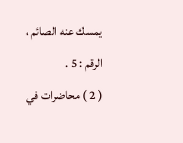يمسك عنه الصائم ، الرقم : 5 .
( 2 ) محاضرات في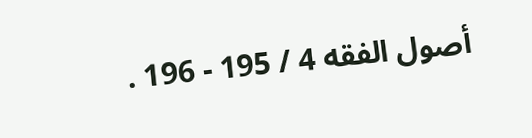أصول الفقه 4 / 195 - 196 .